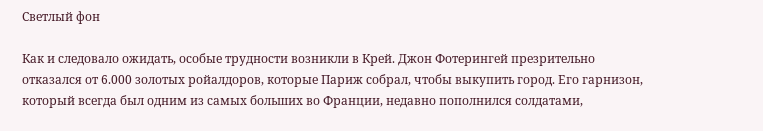Светлый фон

Как и следовало ожидать, особые трудности возникли в Крей. Джон Фотерингей презрительно отказался от 6.000 золотых ройалдоров, которые Париж собрал, чтобы выкупить город. Его гарнизон, который всегда был одним из самых больших во Франции, недавно пополнился солдатами,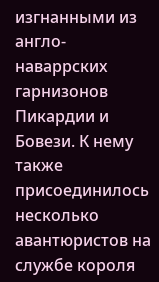изгнанными из англо-наваррских гарнизонов Пикардии и Бовези. К нему также присоединилось несколько авантюристов на службе короля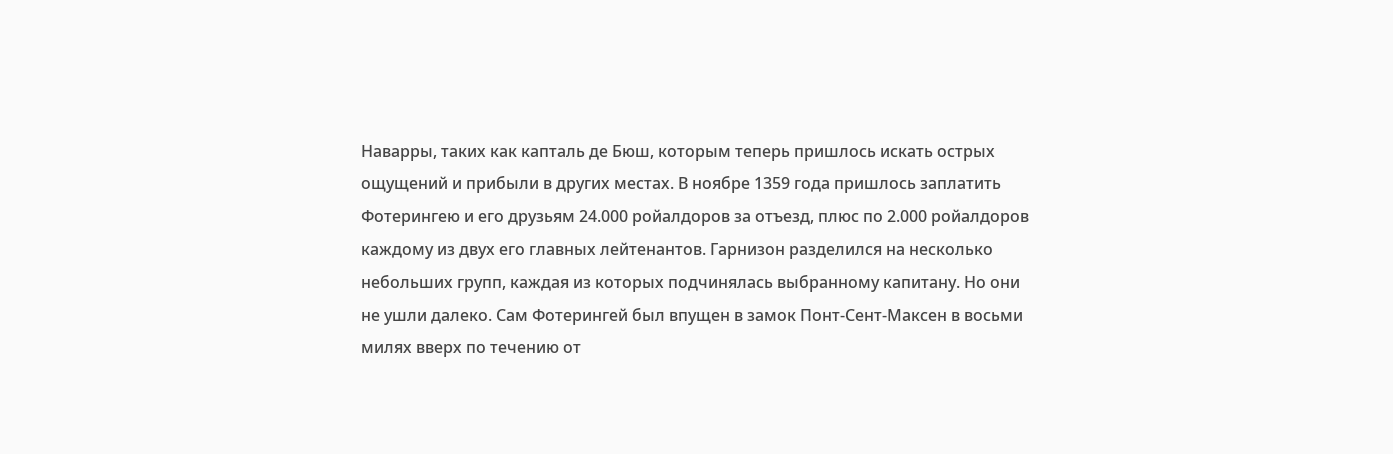Наварры, таких как капталь де Бюш, которым теперь пришлось искать острых ощущений и прибыли в других местах. В ноябре 1359 года пришлось заплатить Фотерингею и его друзьям 24.000 ройалдоров за отъезд, плюс по 2.000 ройалдоров каждому из двух его главных лейтенантов. Гарнизон разделился на несколько небольших групп, каждая из которых подчинялась выбранному капитану. Но они не ушли далеко. Сам Фотерингей был впущен в замок Понт-Сент-Максен в восьми милях вверх по течению от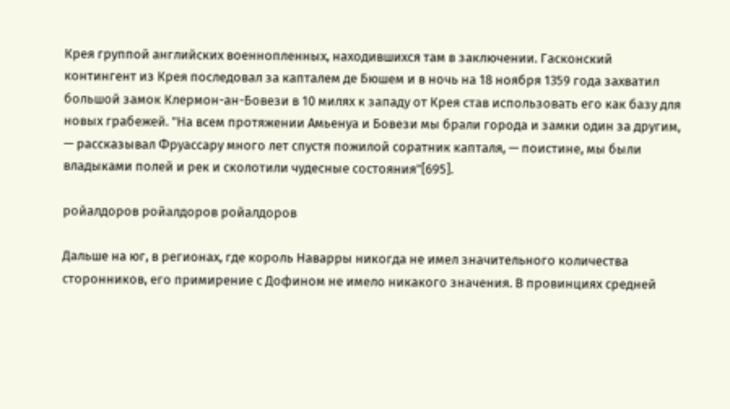Крея группой английских военнопленных, находившихся там в заключении. Гасконский контингент из Крея последовал за капталем де Бюшем и в ночь на 18 ноября 1359 года захватил большой замок Клермон-ан-Бовези в 10 милях к западу от Крея став использовать его как базу для новых грабежей. "На всем протяжении Амьенуа и Бовези мы брали города и замки один за другим, — рассказывал Фруассару много лет спустя пожилой соратник капталя, — поистине, мы были владыками полей и рек и сколотили чудесные состояния"[695].

ройалдоров ройалдоров ройалдоров

Дальше на юг, в регионах, где король Наварры никогда не имел значительного количества сторонников, его примирение с Дофином не имело никакого значения. В провинциях средней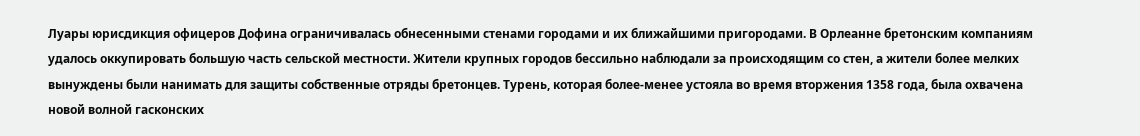Луары юрисдикция офицеров Дофина ограничивалась обнесенными стенами городами и их ближайшими пригородами. В Орлеанне бретонским компаниям удалось оккупировать большую часть сельской местности. Жители крупных городов бессильно наблюдали за происходящим со стен, а жители более мелких вынуждены были нанимать для защиты собственные отряды бретонцев. Турень, которая более-менее устояла во время вторжения 1358 года, была охвачена новой волной гасконских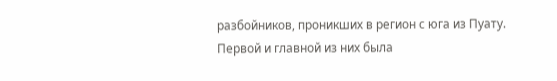разбойников, проникших в регион с юга из Пуату. Первой и главной из них была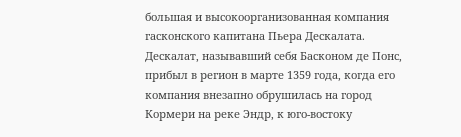большая и высокоорганизованная компания гасконского капитана Пьера Дескалата. Дескалат, называвший себя Басконом де Понс, прибыл в регион в марте 1359 года, когда его компания внезапно обрушилась на город Кормери на реке Эндр, к юго-востоку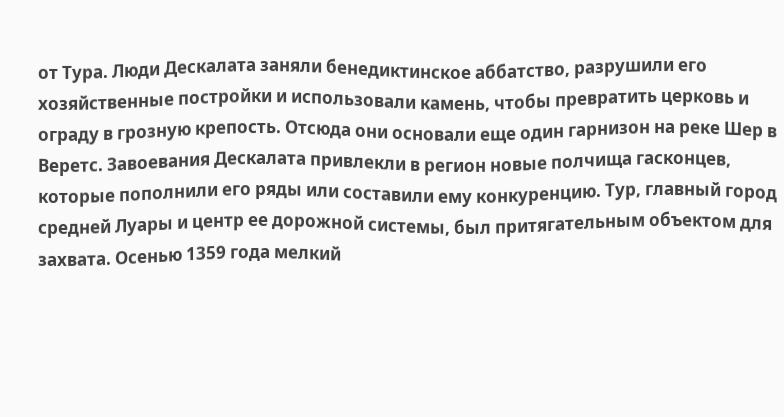от Тура. Люди Дескалата заняли бенедиктинское аббатство, разрушили его хозяйственные постройки и использовали камень, чтобы превратить церковь и ограду в грозную крепость. Отсюда они основали еще один гарнизон на реке Шер в Веретс. Завоевания Дескалата привлекли в регион новые полчища гасконцев, которые пополнили его ряды или составили ему конкуренцию. Тур, главный город средней Луары и центр ее дорожной системы, был притягательным объектом для захвата. Осенью 1359 года мелкий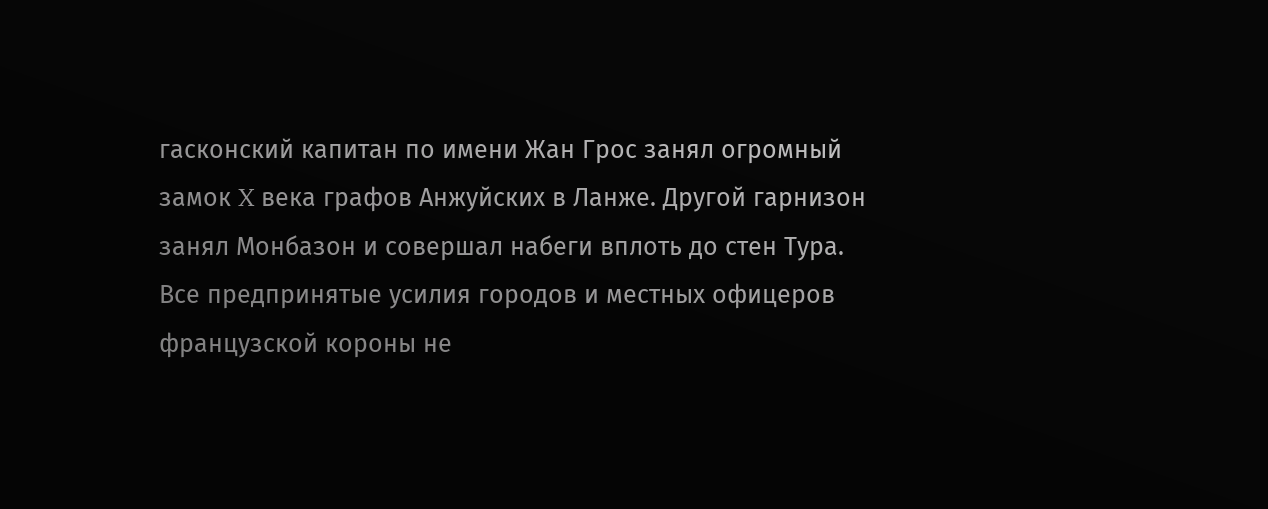гасконский капитан по имени Жан Грос занял огромный замок X века графов Анжуйских в Ланже. Другой гарнизон занял Монбазон и совершал набеги вплоть до стен Тура. Все предпринятые усилия городов и местных офицеров французской короны не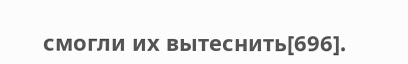смогли их вытеснить[696].